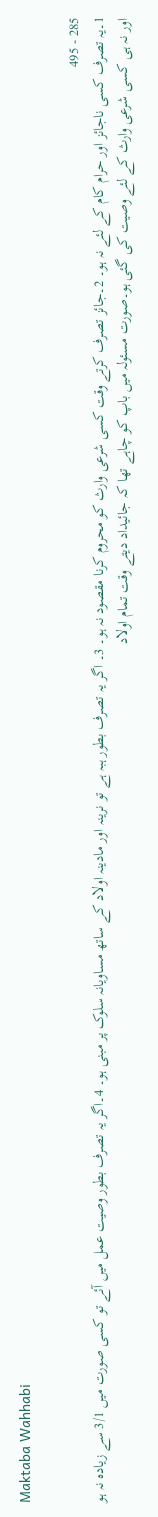Maktaba Wahhabi

285 - 495
1۔یہ تصرف کسی ناجائز اور حرام کام کے لئے نہ ہو۔ 2۔جائز تصرف کرتے وقت کسی شرعی وارث کو محروم کرنا مقصود نہ ہو۔ 3۔ اگر یہ تصرف بطور ہبہ ہے تو نرینہ اور مادینہ اولاد کے ساتھ مساویانہ سلوک پر مبنی ہو۔ 4۔اگر یہ تصرف بطور وصیت عمل میں آئے تو کسی صورت میں 3/1 سے زیادہ نہ ہو اور نہ ہی کسی شرعی وارث کے لئے وصیت کی گئی ہو۔صورت مسئولہ میں باپ کو چاہے تھا کہ جائیداد دیتے وقت تمام اولاد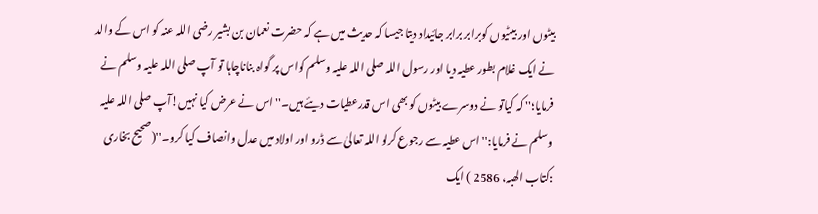بیٹوں اور بیٹیوں کوبرابر برابر جائیداد دیتا جیسا کہ حدیث میں ہے کہ حضرت نعمان بن بشیر رضی اللہ عنہ کو اس کے والد نے ایک غلام بطور عطیہ دیا اور رسول اللہ صلی اللہ علیہ وسلم کواس پر گواہ بناناچاہا تو آپ صلی اللہ علیہ وسلم نے فرمایا؛'' کہ کیاتو نے دوسرے بیٹوں کو بھی اس قدرعطیات دیئے ہیں۔''اس نے عرض کیا نہیں!آپ صلی اللہ علیہ وسلم نے فرمایا:''اس عطیہ سے رجوع کرلو اللہ تعالیٰ سے ڈرو اور اولاد میں عدل وانصاف کیا کرو۔''(صحیح بخاری :کتاب الھبہ، 2586 ) ایک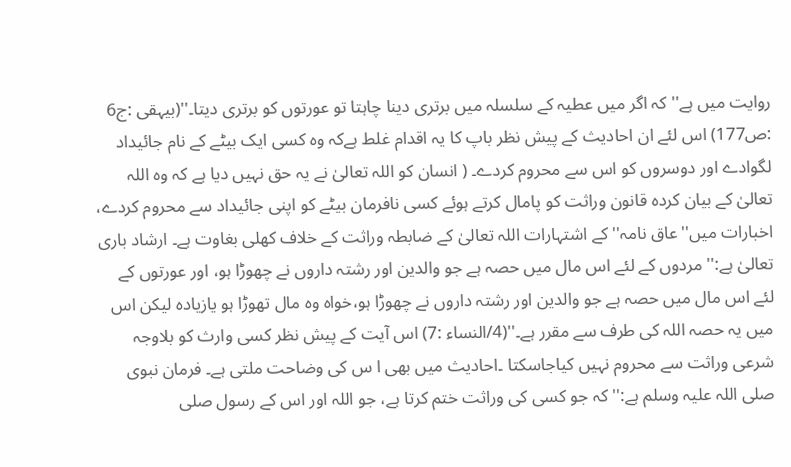روایت میں ہے'' کہ اگر میں عطیہ کے سلسلہ میں برتری دینا چاہتا تو عورتوں کو برتری دیتا۔''(بیہقی :ج6 :ص177) اس لئے ان احادیث کے پیش نظر باپ کا یہ اقدام غلط ہےکہ وہ کسی ایک بیٹے کے نام جائیداد لگوادے اور دوسروں کو اس سے محروم کردے۔ ( انسان کو اللہ تعالیٰ نے یہ حق نہیں دیا ہے کہ وہ اللہ تعالیٰ کے بیان کردہ قانون وراثت کو پامال کرتے ہوئے کسی نافرمان بیٹے کو اپنی جائیداد سے محروم کردے، اخبارات میں''عاق نامہ'' کے اشتہارات اللہ تعالیٰ کے ضابطہ وراثت کے خلاف کھلی بغاوت ہے۔ ارشاد باری تعالیٰ ہے:'' مردوں کے لئے اس مال میں حصہ ہے جو والدین اور رشتہ داروں نے چھوڑا ہو، اور عورتوں کے لئے اس مال میں حصہ ہے جو والدین اور رشتہ داروں نے چھوڑا ہو،خواہ وہ مال تھوڑا ہو یازیادہ لیکن اس میں یہ حصہ اللہ کی طرف سے مقرر ہے۔''(4/النساء :7) اس آیت کے پیش نظر کسی وارث کو بلاوجہ شرعی وراثت سے محروم نہیں کیاجاسکتا ۔احادیث میں بھی ا س کی وضاحت ملتی ہے۔ فرمان نبوی صلی اللہ علیہ وسلم ہے:'' کہ جو کسی کی وراثت ختم کرتا ہے، جو اللہ اور اس کے رسول صلی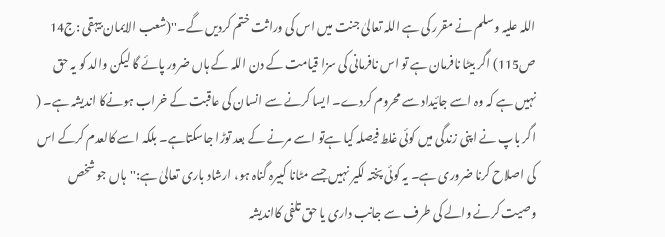اللہ علیہ وسلم نے مقرر کی ہے اللہ تعالیٰ جنت میں اس کی وراثت ختم کردیں گے۔''(شعب الایمان بیہقی :ج14 ص115) اگر بیٹا نافرمان ہے تو اس نافرمانی کی سزا قیامت کے دن اللہ کے ہاں ضرور پائے گا لیکن والد کو یہ حق نہیں ہے کہ وہ اسے جائیداد سے محروم کردے۔ ایسا کرنے سے انسان کی عاقبت کے خراب ہونےکا اندیشہ ہے۔ ( اگر باپ نے اپنی زندگی میں کوئی غلط فیصلہ کیا ہےتو اسے مرنے کے بعد توڑا جاسکتاہے۔ بلکہ اسے کالعدم کرکے اس کی اصلاح کرنا ضروری ہے۔ یہ کوئی پختہ لکیر نہیں جسے مٹانا کبیرہ گناہ ہو، ارشاد باری تعالیٰ ہے:''ہاں جو شخص وصیت کرنے والے کی طرف سے جانب داری یا حق تلفی کااندیشہ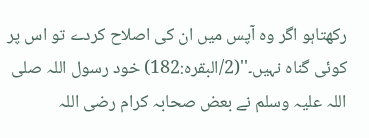رکھتاہو اگر وہ آپس میں ان کی اصلاح کردے تو اس پر کوئی گناہ نہیں۔''(2/البقرہ:182) خود رسول اللہ صلی اللہ علیہ وسلم نے بعض صحابہ کرام رضی اللہ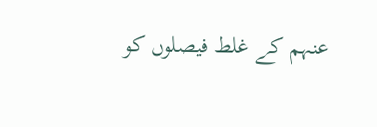عنہم کے غلط فیصلوں کو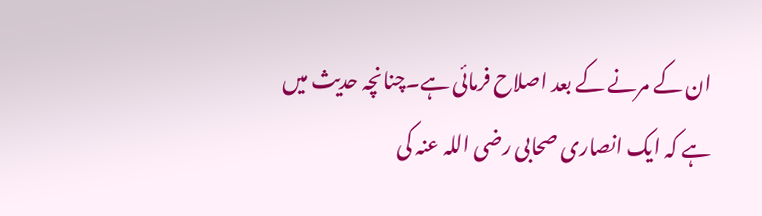ان کے مرنے کے بعد اصلاح فرمائی ہے۔چنانچہ حدیث میں ہے کہ ایک انصاری صحابی رضی اللہ عنہ کی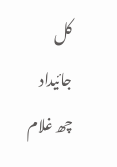کل جائیداد چھ غلام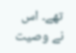تھے۔ اس نے وصیت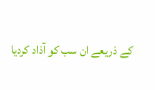کے ذریعے ان سب کو آذاد کردیا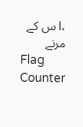،ا س کے مرنے
Flag Counter